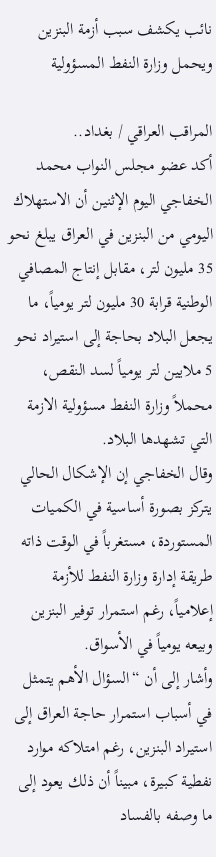نائب يكشف سبب أزمة البنزين ويحمل وزارة النفط المسؤولية

المراقب العراقي / بغداد..
أكد عضو مجلس النواب محمد الخفاجي اليوم الإثنين أن الاستهلاك اليومي من البنزين في العراق يبلغ نحو 35 مليون لتر، مقابل إنتاج المصافي الوطنية قرابة 30 مليون لتر يومياً، ما يجعل البلاد بحاجة إلى استيراد نحو 5 ملايين لتر يومياً لسد النقص، محملاً وزارة النفط مسؤولية الازمة التي تشهدها البلاد.
وقال الخفاجي إن الإشكال الحالي يتركز بصورة أساسية في الكميات المستوردة، مستغرباً في الوقت ذاته طريقة إدارة وزارة النفط للأزمة إعلامياً، رغم استمرار توفير البنزين وبيعه يومياً في الأسواق.
وأشار إلى أن “السؤال الأهم يتمثل في أسباب استمرار حاجة العراق إلى استيراد البنزين، رغم امتلاكه موارد نفطية كبيرة، مبيناً أن ذلك يعود إلى ما وصفه بالفساد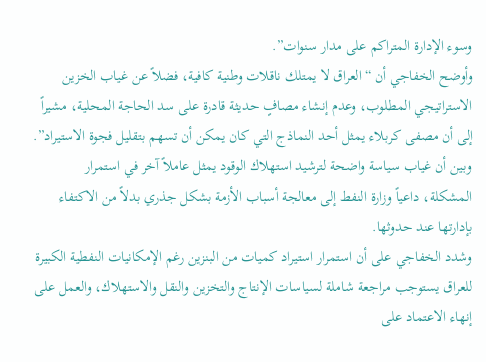وسوء الإدارة المتراكم على مدار سنوات”.
وأوضح الخفاجي أن “العراق لا يمتلك ناقلات وطنية كافية، فضلاً عن غياب الخزين الاستراتيجي المطلوب، وعدم إنشاء مصافٍ حديثة قادرة على سد الحاجة المحلية، مشيراً إلى أن مصفى كربلاء يمثل أحد النماذج التي كان يمكن أن تسهم بتقليل فجوة الاستيراد”.
وبين أن غياب سياسة واضحة لترشيد استهلاك الوقود يمثل عاملاً آخر في استمرار المشكلة، داعياً وزارة النفط إلى معالجة أسباب الأزمة بشكل جذري بدلاً من الاكتفاء بإدارتها عند حدوثها.
وشدد الخفاجي على أن استمرار استيراد كميات من البنزين رغم الإمكانيات النفطية الكبيرة للعراق يستوجب مراجعة شاملة لسياسات الإنتاج والتخزين والنقل والاستهلاك، والعمل على إنهاء الاعتماد على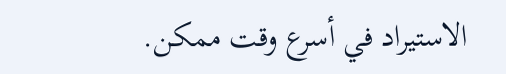الاستيراد في أسرع وقت ممكن.